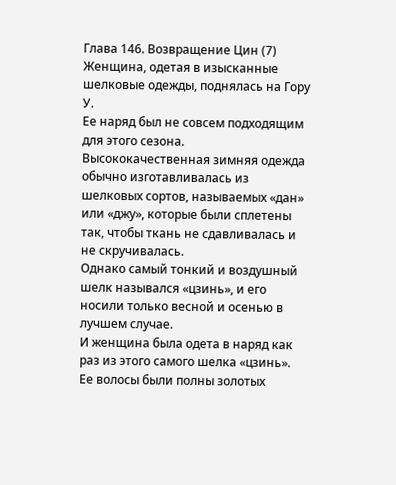Глава 146. Возвращение Цин (7)
Женщина, одетая в изысканные шелковые одежды, поднялась на Гору У.
Ее наряд был не совсем подходящим для этого сезона.
Высококачественная зимняя одежда обычно изготавливалась из шелковых сортов, называемых «дан» или «джу», которые были сплетены так, чтобы ткань не сдавливалась и не скручивалась.
Однако самый тонкий и воздушный шелк назывался «цзинь», и его носили только весной и осенью в лучшем случае.
И женщина была одета в наряд как раз из этого самого шелка «цзинь».
Ее волосы были полны золотых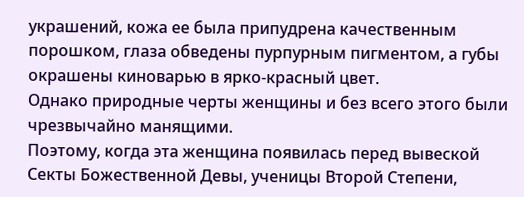украшений, кожа ее была припудрена качественным порошком, глаза обведены пурпурным пигментом, а губы окрашены киноварью в ярко-красный цвет.
Однако природные черты женщины и без всего этого были чрезвычайно манящими.
Поэтому, когда эта женщина появилась перед вывеской Секты Божественной Девы, ученицы Второй Степени,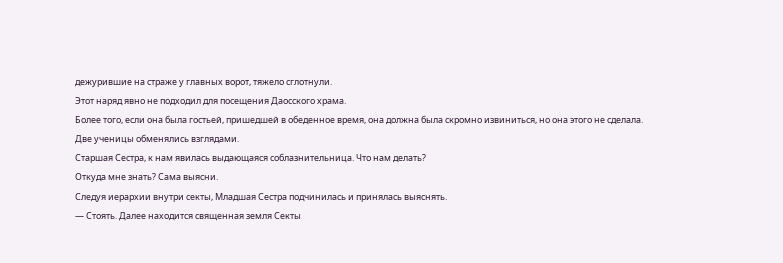дежурившие на страже у главных ворот, тяжело сглотнули.
Этот наряд явно не подходил для посещения Даосского храма.
Более того, если она была гостьей, пришедшей в обеденное время, она должна была скромно извиниться, но она этого не сделала.
Две ученицы обменялись взглядами.
Старшая Сестра, к нам явилась выдающаяся соблазнительница. Что нам делать?
Откуда мне знать? Сама выясни.
Следуя иерархии внутри секты, Младшая Сестра подчинилась и принялась выяснять.
— Стоять. Далее находится священная земля Секты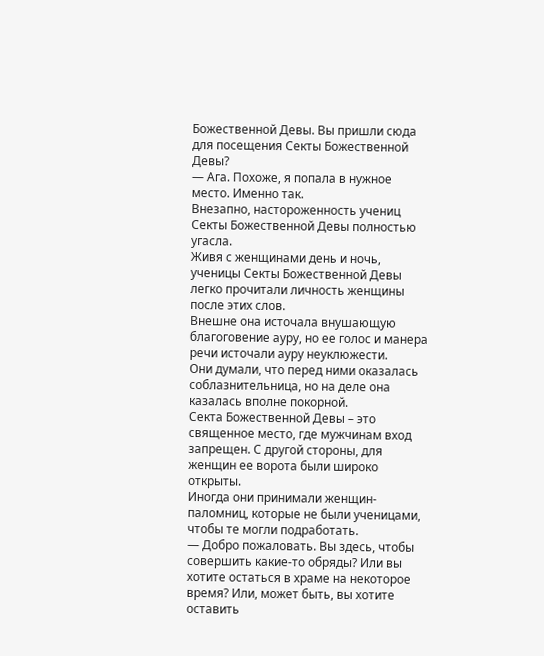Божественной Девы. Вы пришли сюда для посещения Секты Божественной Девы?
— Ага. Похоже, я попала в нужное место. Именно так.
Внезапно, настороженность учениц Секты Божественной Девы полностью угасла.
Живя с женщинами день и ночь, ученицы Секты Божественной Девы легко прочитали личность женщины после этих слов.
Внешне она источала внушающую благоговение ауру, но ее голос и манера речи источали ауру неуклюжести.
Они думали, что перед ними оказалась соблазнительница, но на деле она казалась вполне покорной.
Секта Божественной Девы – это священное место, где мужчинам вход запрещен. С другой стороны, для женщин ее ворота были широко открыты.
Иногда они принимали женщин-паломниц, которые не были ученицами, чтобы те могли подработать.
— Добро пожаловать. Вы здесь, чтобы совершить какие-то обряды? Или вы хотите остаться в храме на некоторое время? Или, может быть, вы хотите оставить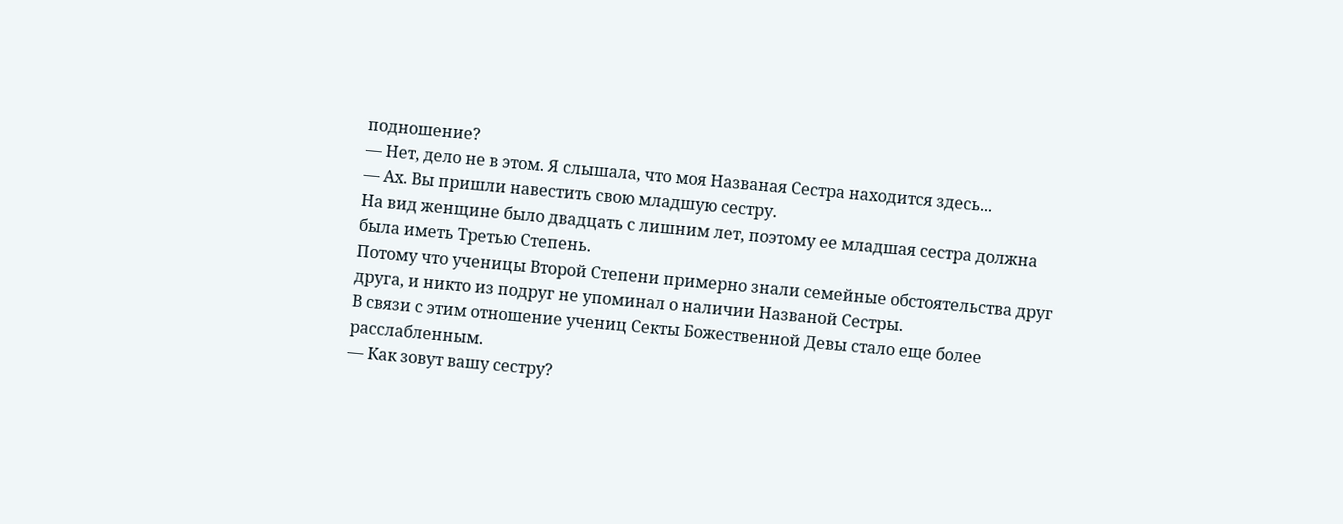подношение?
— Нет, дело не в этом. Я слышала, что моя Названая Сестра находится здесь...
— Ах. Вы пришли навестить свою младшую сестру.
На вид женщине было двадцать с лишним лет, поэтому ее младшая сестра должна была иметь Третью Степень.
Потому что ученицы Второй Степени примерно знали семейные обстоятельства друг друга, и никто из подруг не упоминал о наличии Названой Сестры.
В связи с этим отношение учениц Секты Божественной Девы стало еще более расслабленным.
— Как зовут вашу сестру?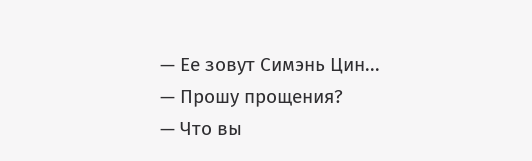— Ее зовут Симэнь Цин...
— Прошу прощения?
— Что вы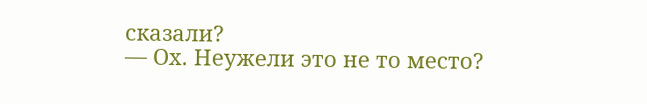сказали?
— Ох. Неужели это не то место?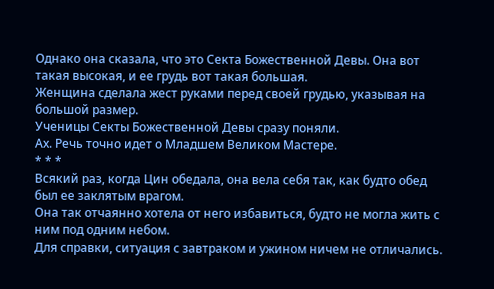Однако она сказала, что это Секта Божественной Девы. Она вот такая высокая, и ее грудь вот такая большая.
Женщина сделала жест руками перед своей грудью, указывая на большой размер.
Ученицы Секты Божественной Девы сразу поняли.
Ах. Речь точно идет о Младшем Великом Мастере.
* * *
Всякий раз, когда Цин обедала, она вела себя так, как будто обед был ее заклятым врагом.
Она так отчаянно хотела от него избавиться, будто не могла жить с ним под одним небом.
Для справки, ситуация с завтраком и ужином ничем не отличались.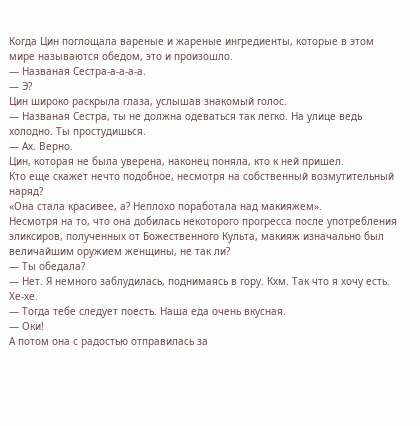Когда Цин поглощала вареные и жареные ингредиенты, которые в этом мире называются обедом, это и произошло.
— Названая Сестра-а-а-а-а.
— Э?
Цин широко раскрыла глаза, услышав знакомый голос.
— Названая Сестра, ты не должна одеваться так легко. На улице ведь холодно. Ты простудишься.
— Ах. Верно.
Цин, которая не была уверена, наконец поняла, кто к ней пришел.
Кто еще скажет нечто подобное, несмотря на собственный возмутительный наряд?
«Она стала красивее, а? Неплохо поработала над макияжем».
Несмотря на то, что она добилась некоторого прогресса после употребления эликсиров, полученных от Божественного Культа, макияж изначально был величайшим оружием женщины, не так ли?
— Ты обедала?
— Нет. Я немного заблудилась, поднимаясь в гору. Кхм. Так что я хочу есть. Хе-хе.
— Тогда тебе следует поесть. Наша еда очень вкусная.
— Оки!
А потом она с радостью отправилась за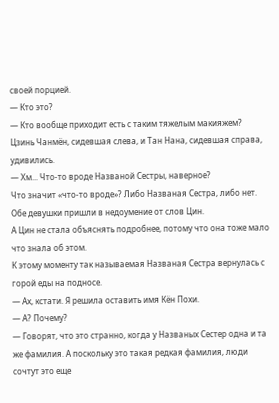своей порцией.
— Кто это?
— Кто вообще приходит есть с таким тяжелым макияжем?
Цзинь Чанмён, сидевшая слева, и Тан Нана, сидевшая справа, удивились.
— Хм... Что-то вроде Названой Сестры, наверное?
Что значит «что-то вроде»? Либо Названая Сестра, либо нет.
Обе девушки пришли в недоумение от слов Цин.
А Цин не стала объяснять подробнее, потому что она тоже мало что знала об этом.
К этому моменту так называемая Названая Сестра вернулась с горой еды на подносе.
— Ах, кстати. Я решила оставить имя Кён Похи.
— А? Почему?
— Говорят, что это странно, когда у Названых Сестер одна и та же фамилия. А поскольку это такая редкая фамилия, люди сочтут это еще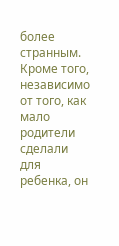более странным. Кроме того, независимо от того, как мало родители сделали для ребенка, он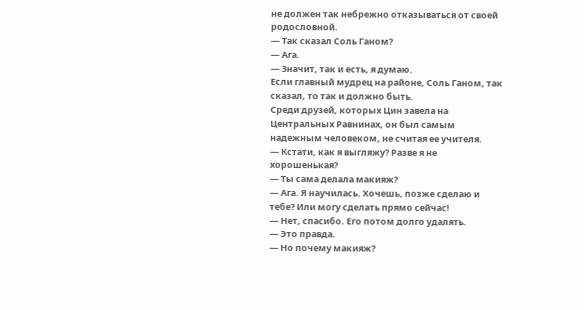не должен так небрежно отказываться от своей родословной.
— Так сказал Соль Ганом?
— Ага.
— Значит, так и есть, я думаю.
Если главный мудрец на районе, Соль Ганом, так сказал, то так и должно быть.
Среди друзей, которых Цин завела на Центральных Равнинах, он был самым надежным человеком, не считая ее учителя.
— Кстати, как я выгляжу? Разве я не хорошенькая?
— Ты сама делала макияж?
— Ага. Я научилась. Хочешь, позже сделаю и тебе? Или могу сделать прямо сейчас!
— Нет, спасибо. Его потом долго удалять.
— Это правда.
— Но почему макияж?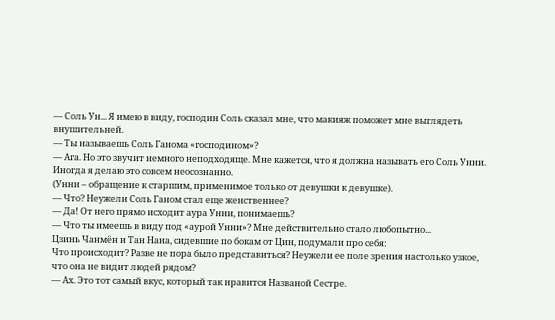— Соль Ун... Я имею в виду, господин Соль сказал мне, что макияж поможет мне выглядеть внушительней.
— Ты называешь Соль Ганома «господином»?
— Ага. Но это звучит немного неподходяще. Мне кажется, что я должна называть его Соль Унни. Иногда я делаю это совсем неосознанно.
(Унни – обращение к старшим, применимое только от девушки к девушке).
— Что? Неужели Соль Ганом стал еще женственнее?
— Да! От него прямо исходит аура Унни, понимаешь?
— Что ты имеешь в виду под «аурой Унни»? Мне действительно стало любопытно...
Цзинь Чанмён и Тан Нана, сидевшие по бокам от Цин, подумали про себя:
Что происходит? Разве не пора было представиться? Неужели ее поле зрения настолько узкое, что она не видит людей рядом?
— Ах. Это тот самый вкус, который так нравится Названой Сестре.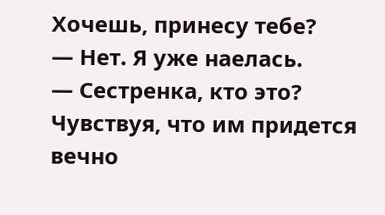Хочешь, принесу тебе?
— Нет. Я уже наелась.
— Сестренка, кто это?
Чувствуя, что им придется вечно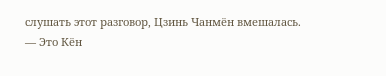слушать этот разговор, Цзинь Чанмён вмешалась.
— Это Кён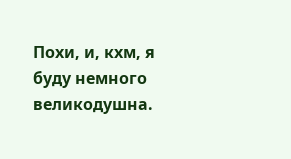Похи, и, кхм, я буду немного великодушна.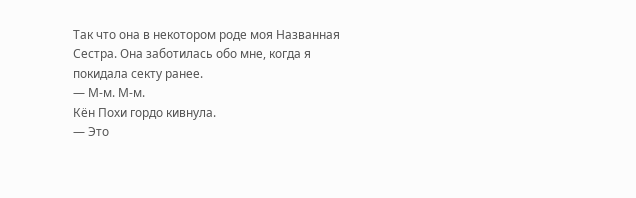Так что она в некотором роде моя Названная Сестра. Она заботилась обо мне, когда я покидала секту ранее.
— М-м. М-м.
Кён Похи гордо кивнула.
— Это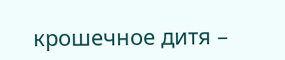крошечное дитя –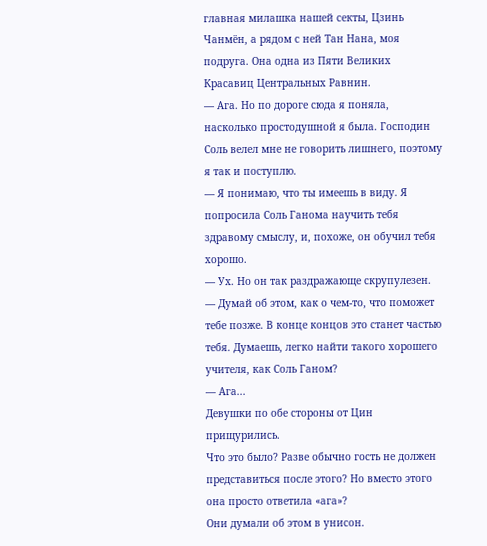главная милашка нашей секты, Цзинь Чанмён, а рядом с ней Тан Нана, моя подруга. Она одна из Пяти Великих Красавиц Центральных Равнин.
— Ага. Но по дороге сюда я поняла, насколько простодушной я была. Господин Соль велел мне не говорить лишнего, поэтому я так и поступлю.
— Я понимаю, что ты имеешь в виду. Я попросила Соль Ганома научить тебя здравому смыслу, и, похоже, он обучил тебя хорошо.
— Ух. Но он так раздражающе скрупулезен.
— Думай об этом, как о чем-то, что поможет тебе позже. В конце концов это станет частью тебя. Думаешь, легко найти такого хорошего учителя, как Соль Ганом?
— Ага...
Девушки по обе стороны от Цин прищурились.
Что это было? Разве обычно гость не должен представиться после этого? Но вместо этого она просто ответила «ага»?
Они думали об этом в унисон.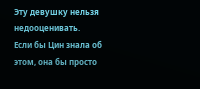Эту девушку нельзя недооценивать.
Если бы Цин знала об этом, она бы просто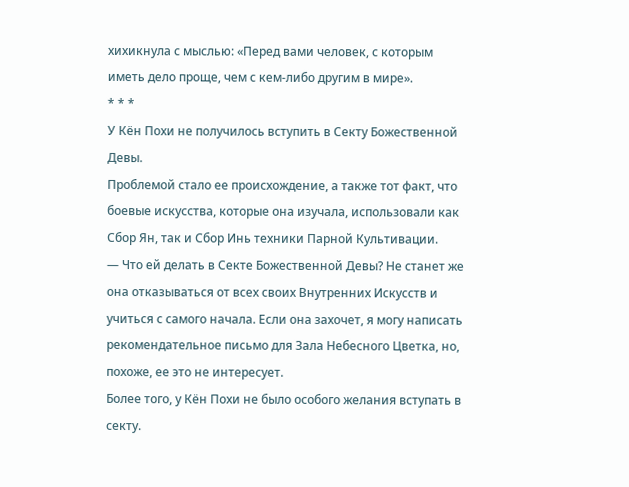хихикнула с мыслью: «Перед вами человек, с которым иметь дело проще, чем с кем-либо другим в мире».
* * *
У Кён Похи не получилось вступить в Секту Божественной Девы.
Проблемой стало ее происхождение, а также тот факт, что боевые искусства, которые она изучала, использовали как Сбор Ян, так и Сбор Инь техники Парной Культивации.
— Что ей делать в Секте Божественной Девы? Не станет же она отказываться от всех своих Внутренних Искусств и учиться с самого начала. Если она захочет, я могу написать рекомендательное письмо для Зала Небесного Цветка, но, похоже, ее это не интересует.
Более того, у Кён Похи не было особого желания вступать в секту.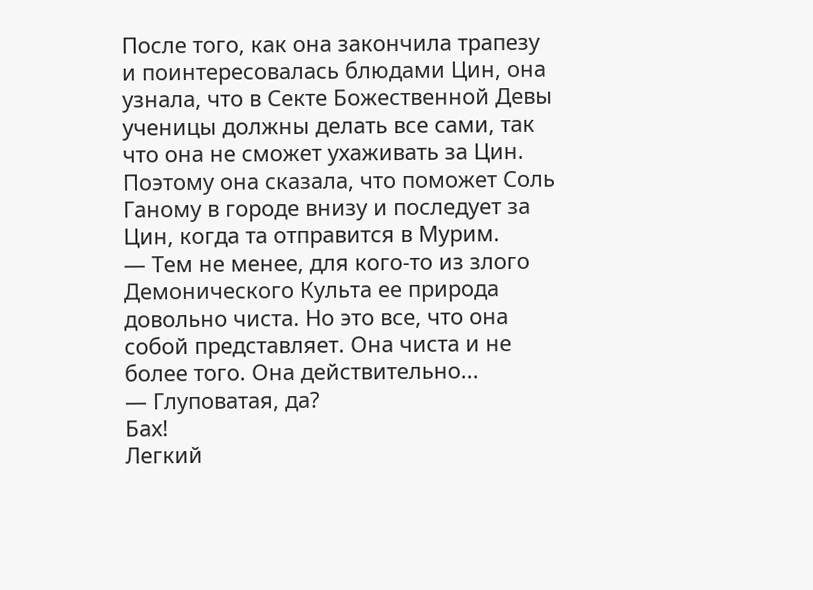После того, как она закончила трапезу и поинтересовалась блюдами Цин, она узнала, что в Секте Божественной Девы ученицы должны делать все сами, так что она не сможет ухаживать за Цин.
Поэтому она сказала, что поможет Соль Ганому в городе внизу и последует за Цин, когда та отправится в Мурим.
— Тем не менее, для кого-то из злого Демонического Культа ее природа довольно чиста. Но это все, что она собой представляет. Она чиста и не более того. Она действительно...
— Глуповатая, да?
Бах!
Легкий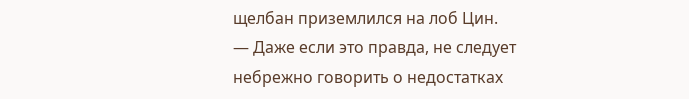щелбан приземлился на лоб Цин.
— Даже если это правда, не следует небрежно говорить о недостатках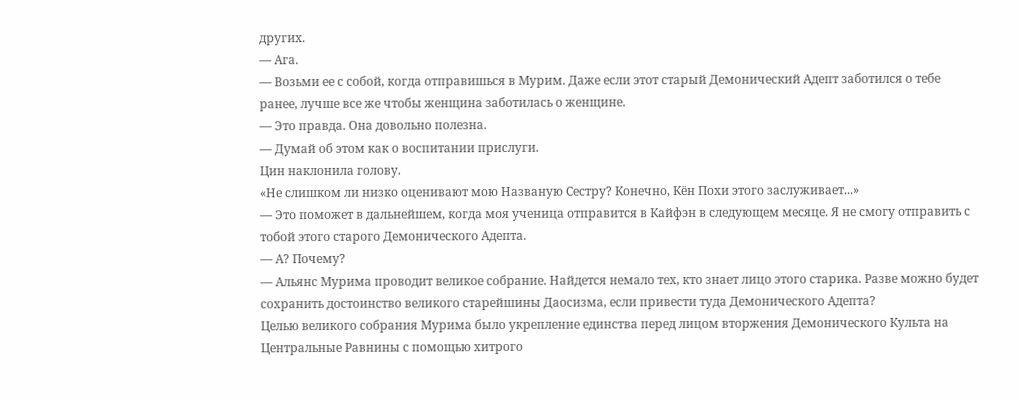других.
— Ага.
— Возьми ее с собой, когда отправишься в Мурим. Даже если этот старый Демонический Адепт заботился о тебе ранее, лучше все же чтобы женщина заботилась о женщине.
— Это правда. Она довольно полезна.
— Думай об этом как о воспитании прислуги.
Цин наклонила голову.
«Не слишком ли низко оценивают мою Названую Сестру? Конечно, Кён Похи этого заслуживает...»
— Это поможет в дальнейшем, когда моя ученица отправится в Кайфэн в следующем месяце. Я не смогу отправить с тобой этого старого Демонического Адепта.
— А? Почему?
— Альянс Мурима проводит великое собрание. Найдется немало тех, кто знает лицо этого старика. Разве можно будет сохранить достоинство великого старейшины Даосизма, если привести туда Демонического Адепта?
Целью великого собрания Мурима было укрепление единства перед лицом вторжения Демонического Культа на Центральные Равнины с помощью хитрого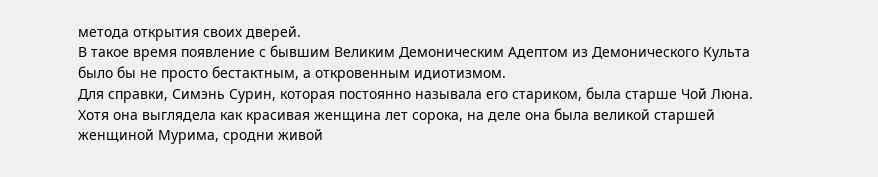метода открытия своих дверей.
В такое время появление с бывшим Великим Демоническим Адептом из Демонического Культа было бы не просто бестактным, а откровенным идиотизмом.
Для справки, Симэнь Сурин, которая постоянно называла его стариком, была старше Чой Люна.
Хотя она выглядела как красивая женщина лет сорока, на деле она была великой старшей женщиной Мурима, сродни живой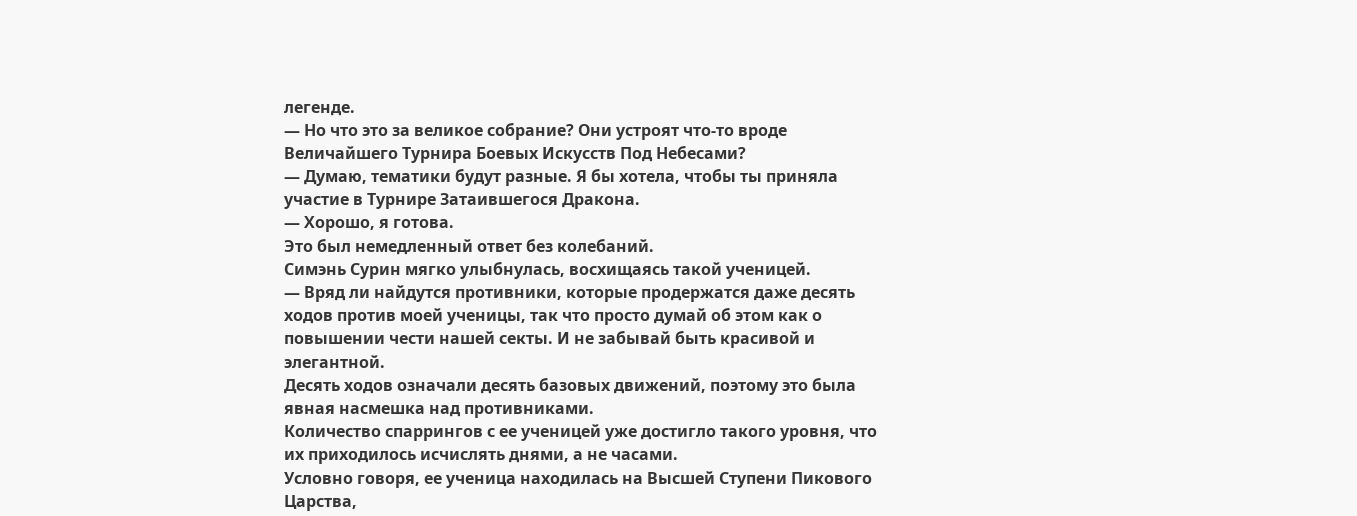легенде.
— Но что это за великое собрание? Они устроят что-то вроде Величайшего Турнира Боевых Искусств Под Небесами?
— Думаю, тематики будут разные. Я бы хотела, чтобы ты приняла участие в Турнире Затаившегося Дракона.
— Хорошо, я готова.
Это был немедленный ответ без колебаний.
Симэнь Сурин мягко улыбнулась, восхищаясь такой ученицей.
— Вряд ли найдутся противники, которые продержатся даже десять ходов против моей ученицы, так что просто думай об этом как о повышении чести нашей секты. И не забывай быть красивой и элегантной.
Десять ходов означали десять базовых движений, поэтому это была явная насмешка над противниками.
Количество спаррингов с ее ученицей уже достигло такого уровня, что их приходилось исчислять днями, а не часами.
Условно говоря, ее ученица находилась на Высшей Ступени Пикового Царства,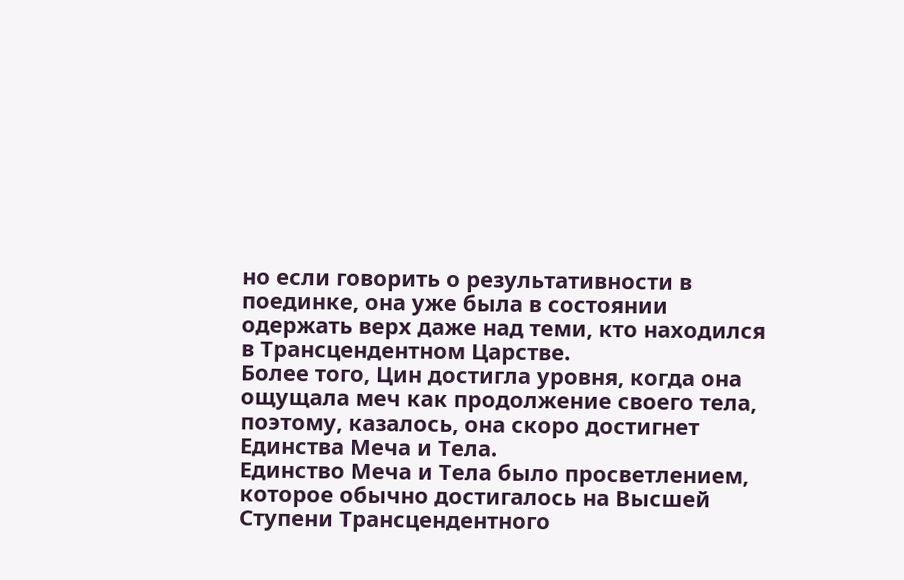но если говорить о результативности в поединке, она уже была в состоянии одержать верх даже над теми, кто находился в Трансцендентном Царстве.
Более того, Цин достигла уровня, когда она ощущала меч как продолжение своего тела, поэтому, казалось, она скоро достигнет Единства Меча и Тела.
Единство Меча и Тела было просветлением, которое обычно достигалось на Высшей Ступени Трансцендентного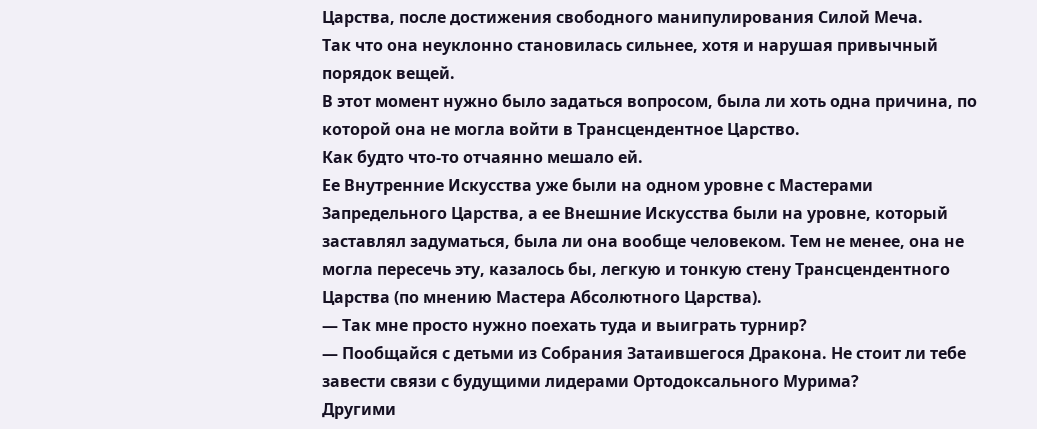Царства, после достижения свободного манипулирования Силой Меча.
Так что она неуклонно становилась сильнее, хотя и нарушая привычный порядок вещей.
В этот момент нужно было задаться вопросом, была ли хоть одна причина, по которой она не могла войти в Трансцендентное Царство.
Как будто что-то отчаянно мешало ей.
Ее Внутренние Искусства уже были на одном уровне с Мастерами Запредельного Царства, а ее Внешние Искусства были на уровне, который заставлял задуматься, была ли она вообще человеком. Тем не менее, она не могла пересечь эту, казалось бы, легкую и тонкую стену Трансцендентного Царства (по мнению Мастера Абсолютного Царства).
— Так мне просто нужно поехать туда и выиграть турнир?
— Пообщайся с детьми из Собрания Затаившегося Дракона. Не стоит ли тебе завести связи с будущими лидерами Ортодоксального Мурима?
Другими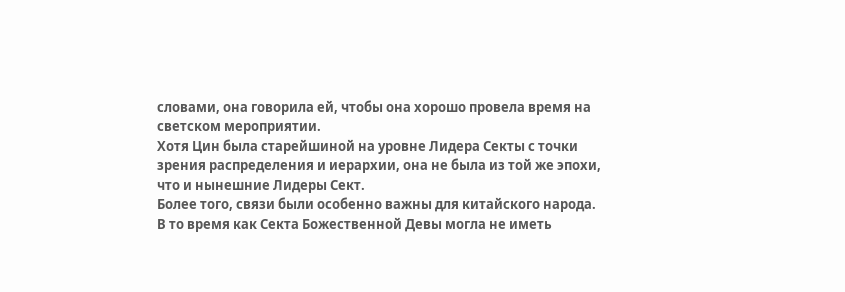словами, она говорила ей, чтобы она хорошо провела время на светском мероприятии.
Хотя Цин была старейшиной на уровне Лидера Секты с точки зрения распределения и иерархии, она не была из той же эпохи, что и нынешние Лидеры Сект.
Более того, связи были особенно важны для китайского народа.
В то время как Секта Божественной Девы могла не иметь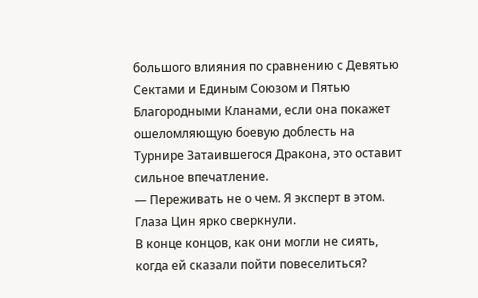большого влияния по сравнению с Девятью Сектами и Единым Союзом и Пятью Благородными Кланами, если она покажет ошеломляющую боевую доблесть на Турнире Затаившегося Дракона, это оставит сильное впечатление.
— Переживать не о чем. Я эксперт в этом.
Глаза Цин ярко сверкнули.
В конце концов, как они могли не сиять, когда ей сказали пойти повеселиться?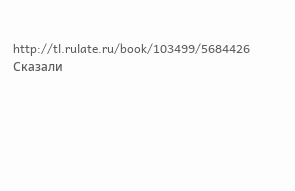http://tl.rulate.ru/book/103499/5684426
Сказали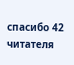спасибо 42 читателя